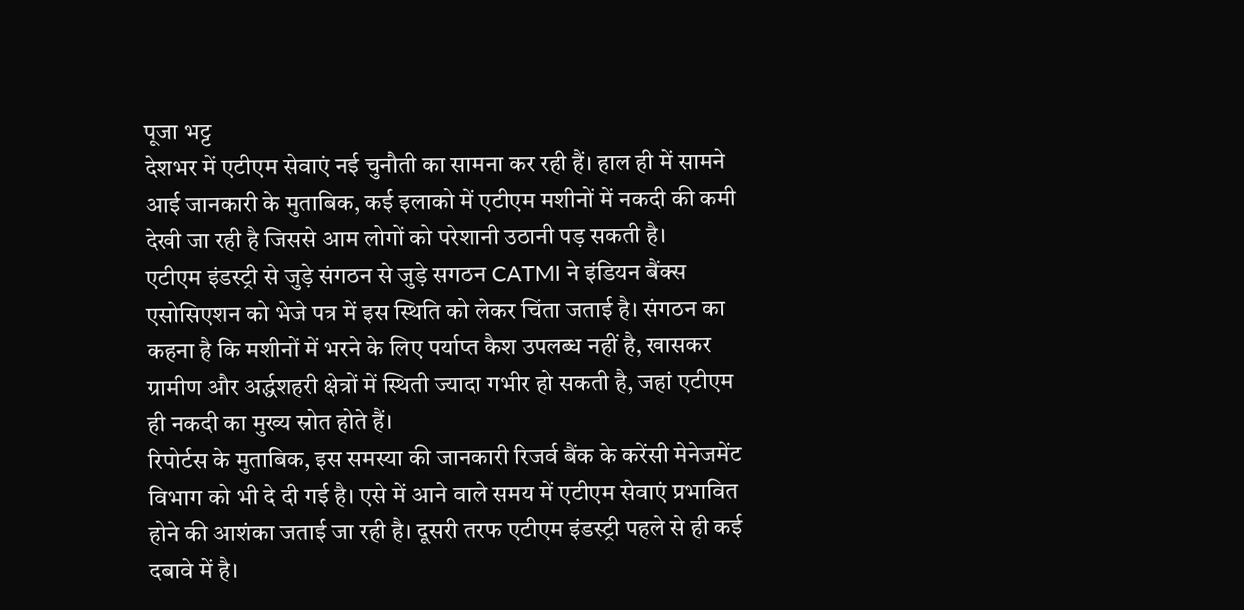पूजा भट्ट
देशभर में एटीएम सेवाएं नई चुनौती का सामना कर रही हैं। हाल ही में सामने आई जानकारी के मुताबिक, कई इलाको में एटीएम मशीनों में नकदी की कमी देखी जा रही है जिससे आम लोगों को परेशानी उठानी पड़ सकती है।
एटीएम इंडस्ट्री से जुड़े संगठन से जुड़े सगठन CATMI ने इंडियन बैंक्स एसोसिएशन को भेजे पत्र में इस स्थिति को लेकर चिंता जताई है। संगठन का कहना है कि मशीनों में भरने के लिए पर्याप्त कैश उपलब्ध नहीं है, खासकर ग्रामीण और अर्द्धशहरी क्षेत्रों में स्थिती ज्यादा गभीर हो सकती है, जहां एटीएम ही नकदी का मुख्य स्रोत होते हैं।
रिपोर्टस के मुताबिक, इस समस्या की जानकारी रिजर्व बैंक के करेंसी मेनेजमेंट विभाग को भी दे दी गई है। एसे में आने वाले समय में एटीएम सेवाएं प्रभावित होने की आशंका जताई जा रही है। दूसरी तरफ एटीएम इंडस्ट्री पहले से ही कई दबावे में है।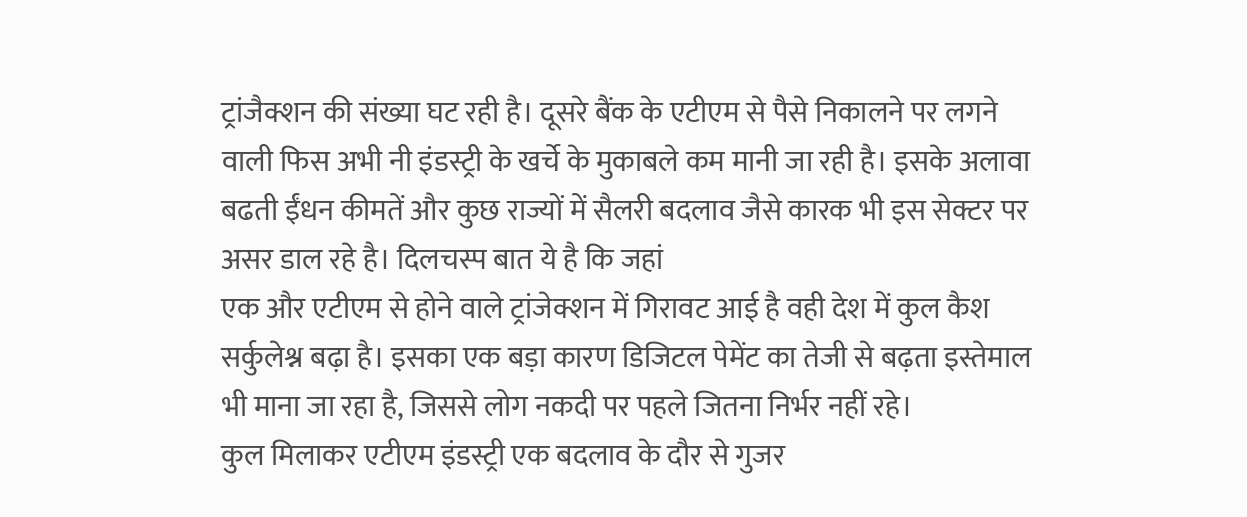ट्रांजैक्शन की संख्या घट रही है। दूसरे बैंक के एटीएम से पैसे निकालने पर लगने वाली फिस अभी नी इंडस्ट्री के खर्चे के मुकाबले कम मानी जा रही है। इसके अलावा बढती ईंधन कीमतें और कुछ राज्यों में सैलरी बदलाव जैसे कारक भी इस सेक्टर पर असर डाल रहे है। दिलचस्प बात ये है कि जहां
एक और एटीएम से होने वाले ट्रांजेक्शन में गिरावट आई है वही देश में कुल कैश सर्कुलेश्न बढ़ा है। इसका एक बड़ा कारण डिजिटल पेमेंट का तेजी से बढ़ता इस्तेमाल भी माना जा रहा है, जिससे लोग नकदी पर पहले जितना निर्भर नहीं रहे।
कुल मिलाकर एटीएम इंडस्ट्री एक बदलाव के दौर से गुजर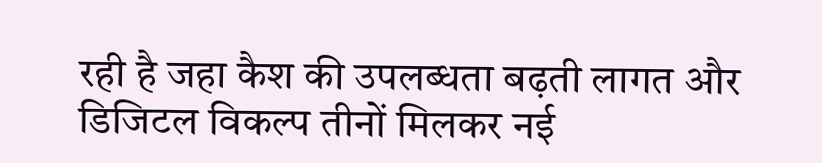रही है जहा कैश की उपलब्धता बढ़ती लागत और डिजिटल विकल्प तीनों मिलकर नई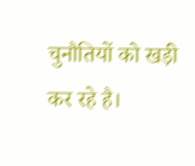चुनौतियों को खड़ी कर रहे है।